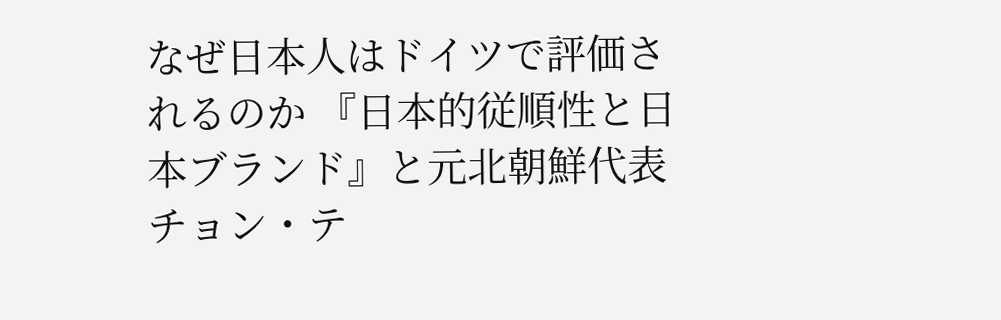なぜ日本人はドイツで評価されるのか 『日本的従順性と日本ブランド』と元北朝鮮代表チョン・テ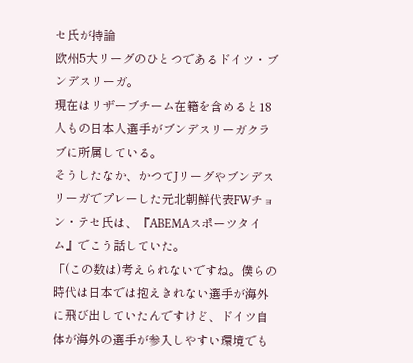セ氏が持論
欧州5大リーグのひとつであるドイツ・ブンデスリーガ。
現在はリザーブチーム在籍を含めると18人もの日本人選手がブンデスリーガクラブに所属している。
そうしたなか、かつてJリーグやブンデスリーガでプレーした元北朝鮮代表FWチョン・テセ氏は、『ABEMAスポーツタイム』でこう話していた。
「(この数は)考えられないですね。僕らの時代は日本では抱えきれない選手が海外に飛び出していたんですけど、ドイツ自体が海外の選手が参入しやすい環境でも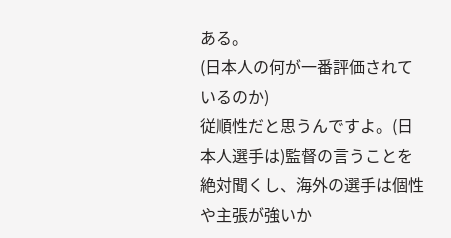ある。
(日本人の何が一番評価されているのか)
従順性だと思うんですよ。(日本人選手は)監督の言うことを絶対聞くし、海外の選手は個性や主張が強いか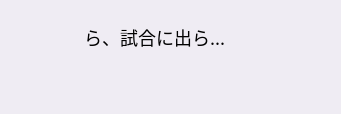ら、試合に出ら...